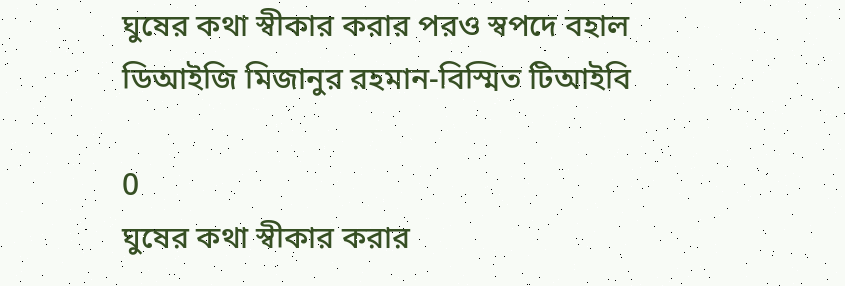ঘুষের কথা স্বীকার করার পরও স্বপদে বহাল ডিআইজি মিজানুর রহমান-বিস্মিত টিআইবি

0
ঘুষের কথা স্বীকার করার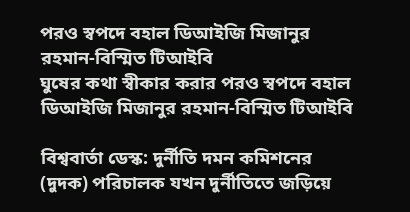পরও স্বপদে বহাল ডিআইজি মিজানুর রহমান-বিস্মিত টিআইবি
ঘুষের কথা স্বীকার করার পরও স্বপদে বহাল ডিআইজি মিজানুর রহমান-বিস্মিত টিআইবি

বিশ্ববার্তা ডেস্ক: দুর্নীতি দমন কমিশনের (দুদক) পরিচালক যখন দুর্নীতিতে জড়িয়ে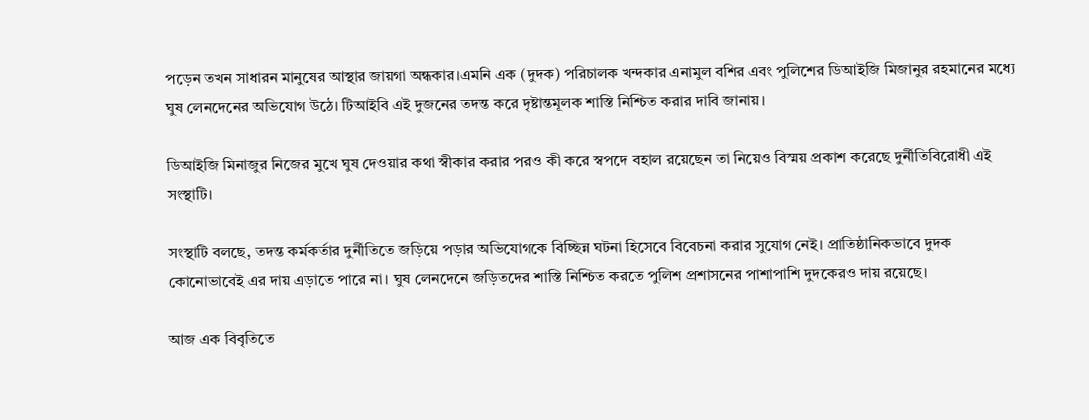পড়েন তখন সাধারন মানুষের আস্থার জায়গা অন্ধকার।এমনি এক (দুদক) পরিচালক খন্দকার এনামুল বশির এবং পুলিশের ডিআইজি মিজানুর রহমানের মধ্যে ঘুষ লেনদেনের অভিযোগ উঠে। টিআইবি এই দুজনের তদন্ত করে দৃষ্টান্তমূলক শাস্তি নিশ্চিত করার দাবি জানায়।

ডিআইজি মিনাজুর নিজের মুখে ঘুষ দেওয়ার কথা স্বীকার করার পরও কী করে স্বপদে বহাল রয়েছেন তা নিয়েও বিস্ময় প্রকাশ করেছে দুর্নীতিবিরোধী এই সংস্থাটি।

সংস্থাটি বলছে, তদন্ত কর্মকর্তার দুর্নীতিতে জড়িয়ে পড়ার অভিযোগকে বিচ্ছিন্ন ঘটনা হিসেবে বিবেচনা করার সুযোগ নেই। প্রাতিষ্ঠানিকভাবে দুদক কোনোভাবেই এর দায় এড়াতে পারে না। ঘুষ লেনদেনে জড়িতদের শাস্তি নিশ্চিত করতে পুলিশ প্রশাসনের পাশাপাশি দুদকেরও দায় রয়েছে।

আজ এক বিবৃতিতে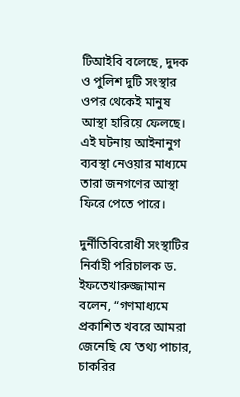টিআইবি বলেছে, দুদক ও পুলিশ দুটি সংস্থার ওপর থেকেই মানুষ আস্থা হারিয়ে ফেলছে। এই ঘটনায় আইনানুগ ব্যবস্থা নেওয়ার মাধ্যমে তারা জনগণের আস্থা ফিরে পেতে পারে।

দুর্নীতিবিরোধী সংস্থাটির নির্বাহী পরিচালক ড. ইফতেখারুজ্জামান বলেন, “গণমাধ্যমে প্রকাশিত খবরে আমরা জেনেছি যে ‘তথ্য পাচার, চাকরির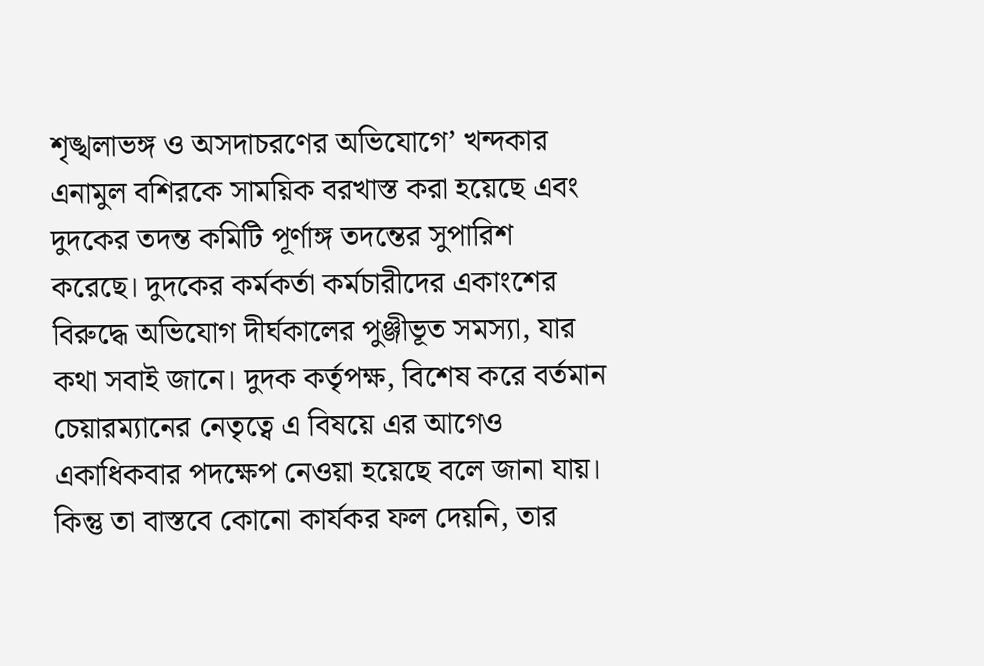শৃঙ্খলাভঙ্গ ও অসদাচরণের অভিযোগে’ খন্দকার এনামুল বশিরকে সাময়িক বরখাস্ত করা হয়েছে এবং দুদকের তদন্ত কমিটি পূর্ণাঙ্গ তদন্তের সুপারিশ করেছে। দুদকের কর্মকর্তা কর্মচারীদের একাংশের বিরুদ্ধে অভিযোগ দীর্ঘকালের পুঞ্জীভূত সমস্যা, যার কথা সবাই জানে। দুদক কর্তৃপক্ষ, বিশেষ করে বর্তমান চেয়ারম্যানের নেতৃত্বে এ বিষয়ে এর আগেও একাধিকবার পদক্ষেপ নেওয়া হয়েছে বলে জানা যায়। কিন্তু তা বাস্তবে কোনো কার্যকর ফল দেয়নি, তার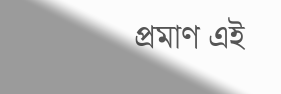প্রমাণ এই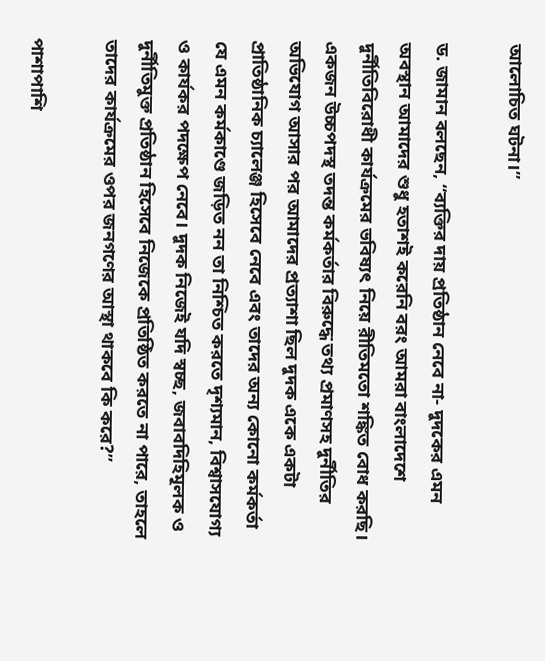আলোচিত ঘটনা।”

ড. জামান বলছেন, “ব্যক্তির দায় প্রতিষ্ঠান নেবে না- দুদকের এমন অবস্থান আমাদের শুধু হতাশই করেনি বরং আমরা বাংলাদেশে দুর্নীতিবিরোধী কার্যক্রমের ভবিষ্যৎ নিয়ে রীতিমতো শঙ্কিত বোধ করছি। একজন উচ্চপদস্থ তদন্ত কর্মকর্তার বিরুদ্ধে তথ্য প্রমাণসহ দুর্নীতির অভিযোগ আসার পর আমাদের প্রত্যাশা ছিল দুদক একে একটা প্রাতিষ্ঠানিক চ্যালেঞ্জ হিসেবে নেবে এবং তাদের অন্য কোনো কর্মকর্তা যে এমন কর্মকাণ্ডে জড়িত নন তা নিশ্চিত করতে দৃশ্যমান, বিশ্বাসযোগ্য ও কার্যকর পদক্ষেপ নেবে। দুদক নিজেই যদি স্বচ্ছ, জবাবদিহিমূলক ও দুর্নীতিমুক্ত প্রতিষ্ঠান হিসেবে নিজেকে প্রতিষ্ঠিত করতে না পারে, তাহলে তাদের কার্যক্রমের ওপর জনগণের আস্থা থাকবে কি করে?”

পাশাপাশি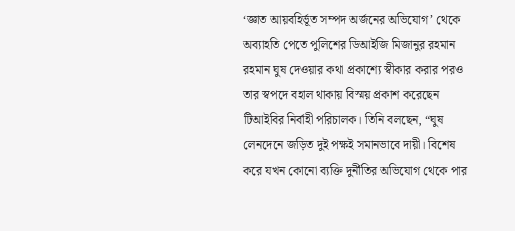‘জ্ঞাত আয়বহির্ভূত সম্পদ অর্জনের অভিযোগ’ থেকে অব্যাহতি পেতে পুলিশের ডিআইজি মিজানুর রহমান রহমান ঘুষ দেওয়ার কথা প্রকাশ্যে স্বীকার করার পরও তার স্বপদে বহাল থাকায় বিস্ময় প্রকাশ করেছেন টিআইবির নির্বাহী পরিচালক। তিনি বলছেন, “ঘুষ লেনদেনে জড়িত দুই পক্ষই সমানভাবে দায়ী। বিশেষ করে যখন কোনো ব্যক্তি দুর্নীতির অভিযোগ থেকে পার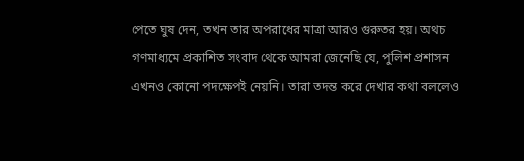পেতে ঘুষ দেন, তখন তার অপরাধের মাত্রা আরও গুরুতর হয়। অথচ গণমাধ্যমে প্রকাশিত সংবাদ থেকে আমরা জেনেছি যে, পুলিশ প্রশাসন এখনও কোনো পদক্ষেপই নেয়নি। তারা তদন্ত করে দেখার কথা বললেও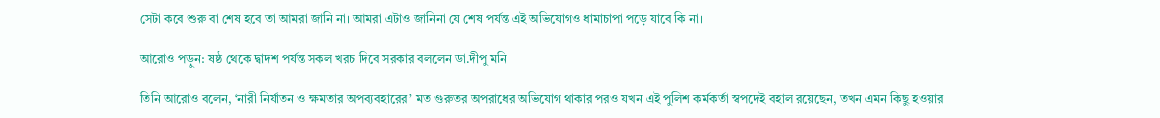সেটা কবে শুরু বা শেষ হবে তা আমরা জানি না। আমরা এটাও জানিনা যে শেষ পর্যন্ত এই অভিযোগও ধামাচাপা পড়ে যাবে কি না।

আরোও পড়ুন: ষষ্ঠ থেকে দ্বাদশ পর্যন্ত সকল খরচ দিবে সরকার বললেন ডা.দীপু মনি

তিনি আরোও বলেন, ‘নারী নির্যাতন ও ক্ষমতার অপব্যবহারের’ মত গুরুতর অপরাধের অভিযোগ থাকার পরও যখন এই পুলিশ কর্মকর্তা স্বপদেই বহাল রয়েছেন, তখন এমন কিছু হওয়ার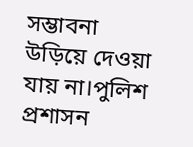সম্ভাবনা উড়িয়ে দেওয়া যায় না।পুলিশ প্রশাসন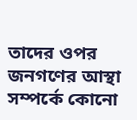তাদের ওপর জনগণের আস্থা সম্পর্কে কোনো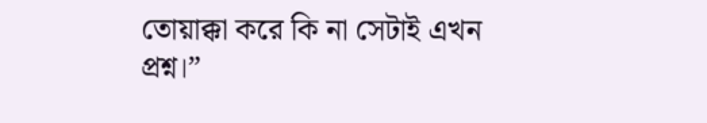তোয়াক্কা করে কি না সেটাই এখন প্রশ্ন।”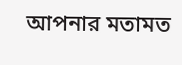আপনার মতামত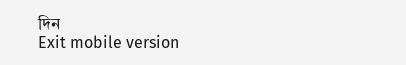দিন
Exit mobile version